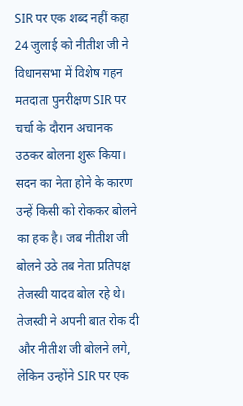SIR पर एक शब्द नहीं कहा
24 जुलाई को नीतीश जी ने विधानसभा में विशेष गहन मतदाता पुनरीक्षण SIR पर चर्चा के दौरान अचानक उठकर बोलना शुरू किया। सदन का नेता होने के कारण उन्हें किसी को रोककर बोलने का हक है। जब नीतीश जी बोलने उठे तब नेता प्रतिपक्ष तेजस्वी यादव बोल रहे थे। तेजस्वी ने अपनी बात रोक दी और नीतीश जी बोलने लगे, लेकिन उन्होंने SIR पर एक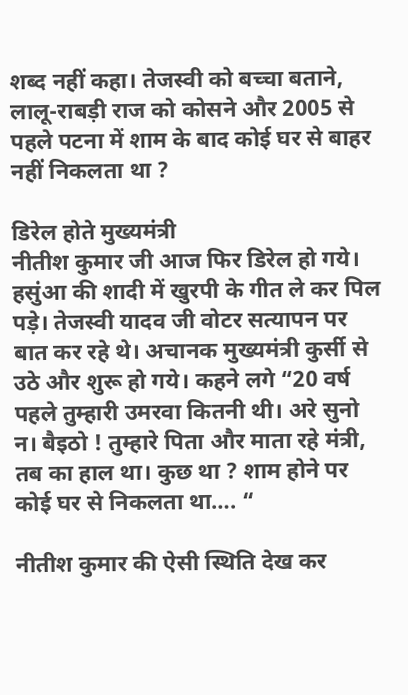शब्द नहीं कहा। तेजस्वी को बच्चा बताने, लालू-राबड़ी राज को कोसने और 2005 से पहले पटना में शाम के बाद कोई घर से बाहर नहीं निकलता था ?

डिरेल होते मुख्यमंत्री
नीतीश कुमार जी आज फिर डिरेल हो गये। हसुंआ की शादी में खुरपी के गीत ले कर पिल पड़े। तेजस्वी यादव जी वोटर सत्यापन पर बात कर रहे थे। अचानक मुख्यमंत्री कुर्सी से उठे और शुरू हो गये। कहने लगे “20 वर्ष पहले तुम्हारी उमरवा कितनी थी। अरे सुनो न। बैइठो ! तुम्हारे पिता और माता रहे मंत्री, तब का हाल था। कुछ था ? शाम होने पर कोई घर से निकलता था…. “

नीतीश कुमार की ऐसी स्थिति देख कर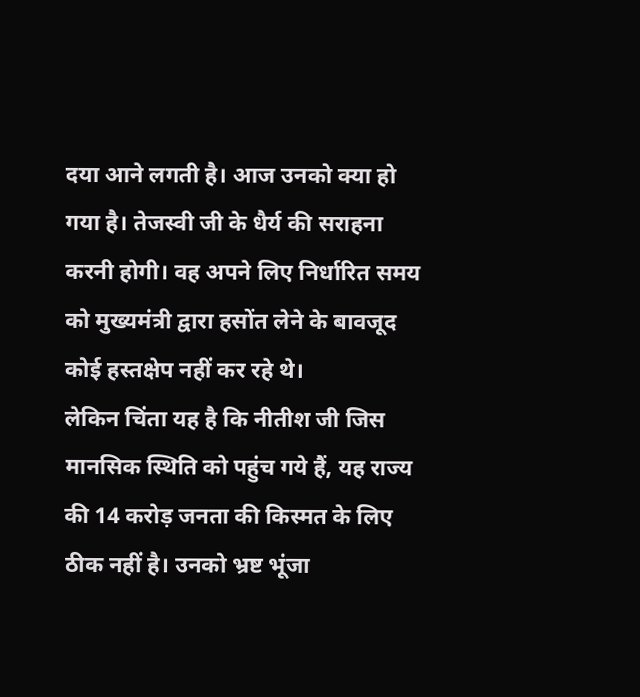दया आने लगती है। आज उनको क्या हो गया है। तेजस्वी जी के धैर्य की सराहना करनी होगी। वह अपने लिए निर्धारित समय को मुख्यमंत्री द्वारा हसोंत लेने के बावजूद कोई हस्तक्षेप नहीं कर रहे थे।
लेकिन चिंता यह है कि नीतीश जी जिस मानसिक स्थिति को पहुंच गये हैं, यह राज्य की 14 करोड़ जनता की किस्मत के लिए ठीक नहीं है। उनको भ्रष्ट भूंजा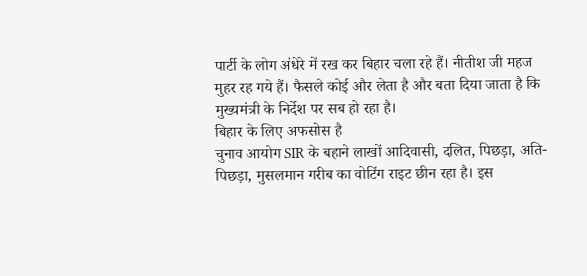पार्टी के लोग अंधेरे में रख कर बिहार चला रहे हैं। नीतीश जी महज मुहर रह गये हैं। फैसले कोई और लेता है और बता दिया जाता है कि मुख्यमंत्री के निर्देश पर सब हो रहा है।
बिहार के लिए अफसोस है
चुनाव आयोग SIR के बहाने लाखों आदिवासी, दलित, पिछड़ा, अति-पिछड़ा, मुसलमान गरीब का वोटिंग राइट छीन रहा है। इस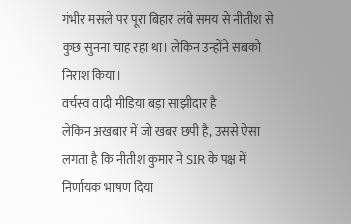गंभीर मसले पर पूरा बिहार लंबे समय से नीतीश से कुछ सुनना चाह रहा था। लेकिन उन्होंने सबको निराश किया।
वर्चस्व वादी मीडिया बड़ा साझीदार है
लेकिन अखबार में जो खबर छपी है, उससे ऐसा लगता है कि नीतीश कुमार ने SIR के पक्ष में निर्णायक भाषण दिया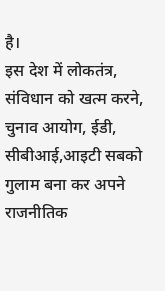है।
इस देश में लोकतंत्र, संविधान को खत्म करने, चुनाव आयोग, ईडी, सीबीआई,आइटी सबको गुलाम बना कर अपने राजनीतिक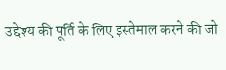उद्देश्य की पूर्ति के लिए इस्तेमाल करने की जो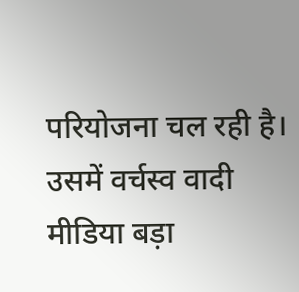परियोजना चल रही है। उसमें वर्चस्व वादी मीडिया बड़ा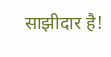साझीदार है!